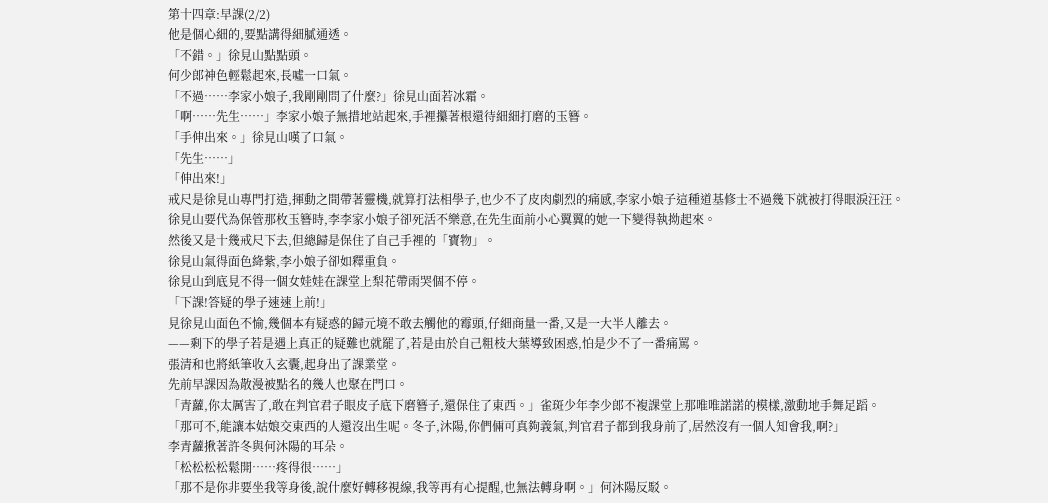第十四章:早課(2/2)
他是個心細的,要點講得細膩通透。
「不錯。」徐見山點點頭。
何少郎神色輕鬆起來,長噓一口氣。
「不過……李家小娘子,我剛剛問了什麼?」徐見山面若冰霜。
「啊……先生……」李家小娘子無措地站起來,手裡攥著根還待細細打磨的玉簪。
「手伸出來。」徐見山嘆了口氣。
「先生……」
「伸出來!」
戒尺是徐見山專門打造,揮動之間帶著靈機,就算打法相學子,也少不了皮肉劇烈的痛感,李家小娘子這種道基修士不過幾下就被打得眼淚汪汪。
徐見山要代為保管那枚玉簪時,李李家小娘子卻死活不樂意,在先生面前小心翼翼的她一下變得執拗起來。
然後又是十幾戒尺下去,但總歸是保住了自己手裡的「寶物」。
徐見山氣得面色絳紫,李小娘子卻如釋重負。
徐見山到底見不得一個女娃娃在課堂上梨花帶雨哭個不停。
「下課!答疑的學子速速上前!」
見徐見山面色不愉,幾個本有疑惑的歸元境不敢去觸他的霉頭,仔細商量一番,又是一大半人離去。
——剩下的學子若是遇上真正的疑難也就罷了,若是由於自己粗枝大葉導致困惑,怕是少不了一番痛罵。
張清和也將紙筆收入玄囊,起身出了課業堂。
先前早課因為散漫被點名的幾人也聚在門口。
「青蘿,你太厲害了,敢在判官君子眼皮子底下磨簪子,還保住了東西。」雀斑少年李少郎不複課堂上那唯唯諾諾的模樣,激動地手舞足蹈。
「那可不,能讓本姑娘交東西的人還沒出生呢。冬子,沐陽,你們倆可真夠義氣,判官君子都到我身前了,居然沒有一個人知會我,啊?」
李青蘿揪著許冬與何沐陽的耳朵。
「松松松松鬆開……疼得很……」
「那不是你非要坐我等身後,說什麼好轉移視線,我等再有心提醒,也無法轉身啊。」何沐陽反駁。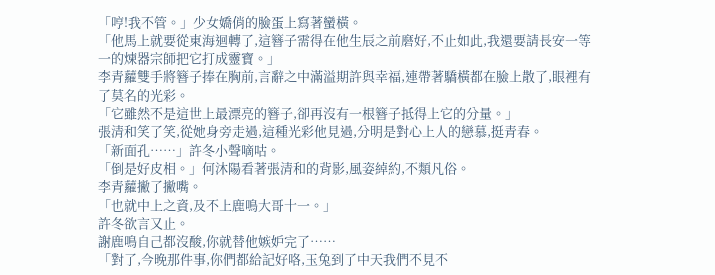「哼!我不管。」少女嬌俏的臉蛋上寫著蠻橫。
「他馬上就要從東海迴轉了,這簪子需得在他生辰之前磨好,不止如此,我還要請長安一等一的煉器宗師把它打成靈寶。」
李青蘿雙手將簪子捧在胸前,言辭之中滿溢期許與幸福,連帶著驕橫都在臉上散了,眼裡有了莫名的光彩。
「它雖然不是這世上最漂亮的簪子,卻再沒有一根簪子抵得上它的分量。」
張清和笑了笑,從她身旁走過,這種光彩他見過,分明是對心上人的戀慕,挺青春。
「新面孔……」許冬小聲嘀咕。
「倒是好皮相。」何沐陽看著張清和的背影,風姿綽約,不類凡俗。
李青蘿撇了撇嘴。
「也就中上之資,及不上鹿鳴大哥十一。」
許冬欲言又止。
謝鹿鳴自己都沒酸,你就替他嫉妒完了……
「對了,今晚那件事,你們都給記好咯,玉兔到了中天我們不見不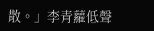散。」李青蘿低聲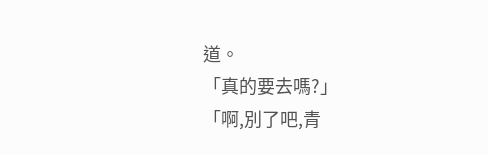道。
「真的要去嗎?」
「啊,別了吧,青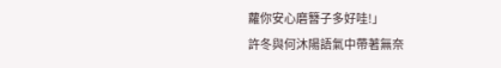蘿你安心磨簪子多好哇!」
許冬與何沐陽語氣中帶著無奈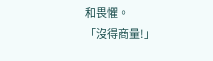和畏懼。
「沒得商量!」